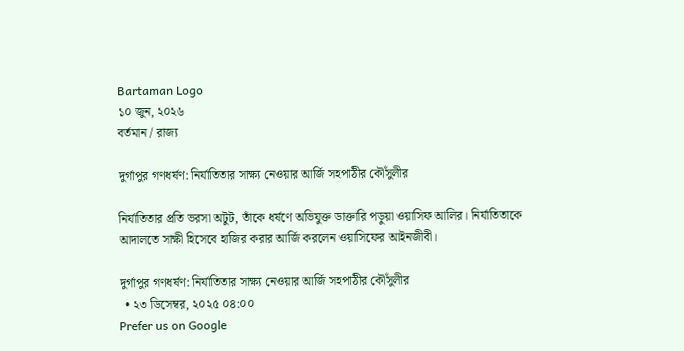Bartaman Logo
১০ জুন, ২০২৬
বর্তমান / রাজ্য

দুর্গাপুর গণধর্ষণ: নির্যাতিতার সাক্ষ্য নেওয়ার আর্জি সহপাঠীর কৌঁসুলীর

নির্যাতিতার প্রতি ভরসা অটুট, তাঁকে ধর্ষণে অভিযুক্ত ডাক্তারি পড়ুয়া ওয়াসিফ আলির। নির্যাতিতাকে আদালতে সাক্ষী হিসেবে হাজির করার আর্জি করলেন ওয়াসিফের আইনজীবী।

দুর্গাপুর গণধর্ষণ: নির্যাতিতার সাক্ষ্য নেওয়ার আর্জি সহপাঠীর কৌঁসুলীর
  • ২৩ ডিসেম্বর, ২০২৫ ০৪:০০
Prefer us on Google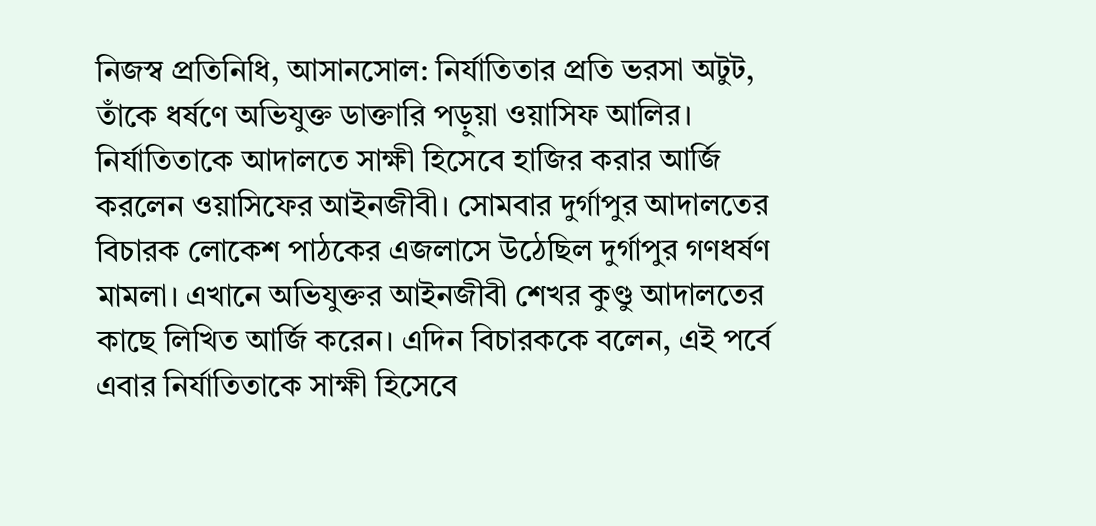নিজস্ব প্রতিনিধি, আসানসোল: নির্যাতিতার প্রতি ভরসা অটুট, তাঁকে ধর্ষণে অভিযুক্ত ডাক্তারি পড়ুয়া ওয়াসিফ আলির। নির্যাতিতাকে আদালতে সাক্ষী হিসেবে হাজির করার আর্জি করলেন ওয়াসিফের আইনজীবী। সোমবার দুর্গাপুর আদালতের বিচারক লোকেশ পাঠকের এজলাসে উঠেছিল দুর্গাপুর গণধর্ষণ মামলা। এখানে অভিযুক্তর আইনজীবী শেখর কুণ্ডু আদালতের কাছে লিখিত আর্জি করেন। এদিন বিচারককে বলেন, এই পর্বে এবার নির্যাতিতাকে সাক্ষী হিসেবে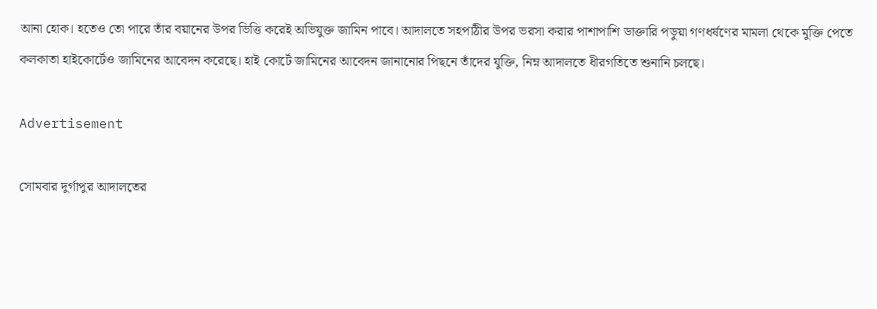আনা হোক। হতেও তো পারে তাঁর বয়ানের উপর ভিত্তি করেই অভিযুক্ত জামিন পাবে। আদালতে সহপাঠীর উপর ভরসা করার পাশাপাশি ডাক্তারি পড়ুয়া গণধর্ষণের মামলা থেকে মুক্তি পেতে কলকাতা হাইকোর্টেও জামিনের আবেদন করেছে। হাই কোর্টে জামিনের আবেদন জানানোর পিছনে তাঁদের যুক্তি, নিম্ন আদালতে ধীরগতিতে শুনানি চলছে।

Advertisement

সোমবার দুর্গাপুর আদালতের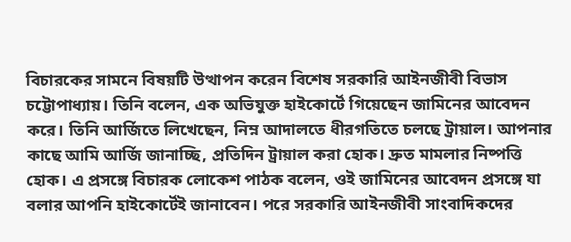বিচারকের সামনে বিষয়টি উত্থাপন করেন বিশেষ সরকারি আইনজীবী বিভাস চট্টোপাধ্যায়। তিনি বলেন, এক অভিযুক্ত হাইকোর্টে গিয়েছেন জামিনের আবেদন করে। তিনি আর্জিতে লিখেছেন, নিম্ন আদালতে ধীরগতিতে চলছে ট্রায়াল। আপনার কাছে আমি আর্জি জানাচ্ছি, প্রতিদিন ট্রায়াল করা হোক। দ্রুত মামলার নিষ্পত্তি হোক। এ প্রসঙ্গে বিচারক লোকেশ পাঠক বলেন, ওই জামিনের আবেদন প্রসঙ্গে যা বলার আপনি হাইকোর্টেই জানাবেন। পরে সরকারি আইনজীবী সাংবাদিকদের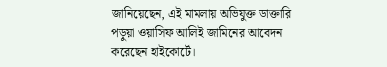জানিয়েছেন, এই মামলায় অভিযুক্ত ডাক্তারি পড়ুয়া ওয়াসিফ আলিই জামিনের আবেদন করেছেন হাইকোর্টে।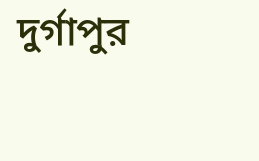দুর্গাপুর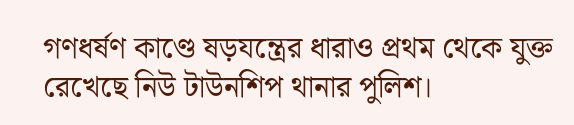গণধর্ষণ কাণ্ডে ষড়যন্ত্রের ধারাও প্রথম থেকে যুক্ত রেখেছে নিউ টাউনশিপ থানার পুলিশ।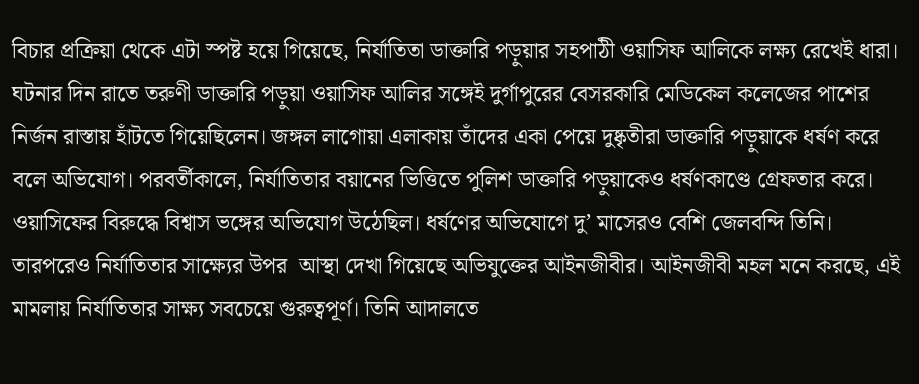বিচার প্রক্রিয়া থেকে এটা স্পষ্ট হয়ে গিয়েছে, নির্যাতিতা ডাক্তারি পড়ুয়ার সহপাঠী ওয়াসিফ আলিকে লক্ষ্য রেখেই ধারা। ঘটনার দিন রাতে তরুণী ডাক্তারি পড়ুয়া ওয়াসিফ আলির সঙ্গেই দুর্গাপুরের বেসরকারি মেডিকেল কলেজের পাশের নির্জন রাস্তায় হাঁটতে গিয়েছিলেন। জঙ্গল লাগোয়া এলাকায় তাঁদের একা পেয়ে দুষ্কৃতীরা ডাক্তারি পড়ুয়াকে ধর্ষণ করে বলে অভিযোগ। পরবর্তীকালে, নির্যাতিতার বয়ানের ভিত্তিতে পুলিশ ডাক্তারি পড়ুয়াকেও ধর্ষণকাণ্ডে গ্রেফতার করে। ওয়াসিফের বিরুদ্ধে বিশ্বাস ভঙ্গের অভিযোগ উঠেছিল। ধর্ষণের অভিযোগে দু’ মাসেরও বেশি জেলবন্দি তিনি। তারপরেও নির্যাতিতার সাক্ষ্যের উপর  আস্থা দেখা গিয়েছে অভিযুক্তের আইনজীবীর। আইনজীবী মহল মনে করছে, এই মামলায় নির্যাতিতার সাক্ষ্য সবচেয়ে গুরুত্বপূর্ণ। তিনি আদালতে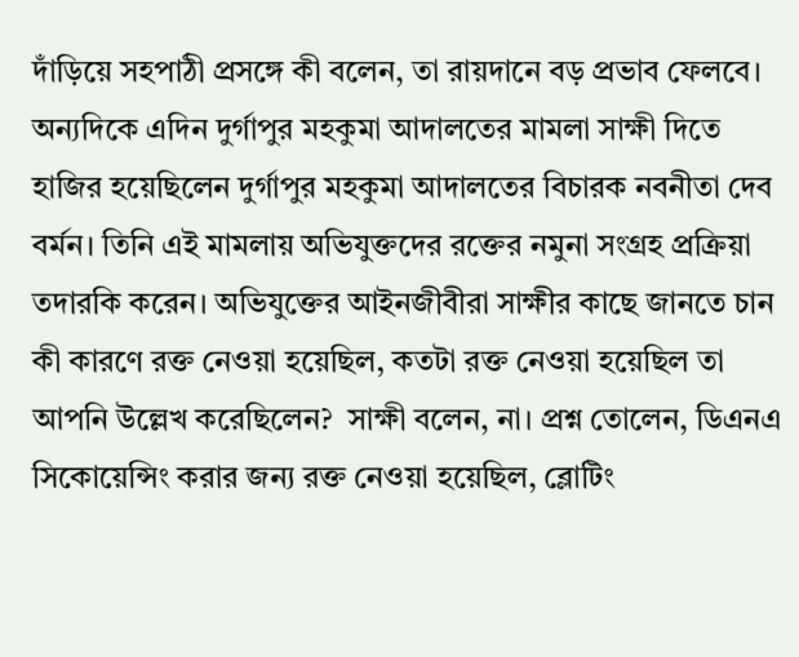দাঁড়িয়ে সহপাঠী প্রসঙ্গে কী বলেন, তা রায়দানে বড় প্রভাব ফেলবে।
অন্যদিকে এদিন দুর্গাপুর মহকুমা আদালতের মামলা সাক্ষী দিতে হাজির হয়েছিলেন দুর্গাপুর মহকুমা আদালতের বিচারক নবনীতা দেব বর্মন। তিনি এই মামলায় অভিযুক্তদের রক্তের নমুনা সংগ্রহ প্রক্রিয়া তদারকি করেন। অভিযুক্তের আইনজীবীরা সাক্ষীর কাছে জানতে চান কী কারণে রক্ত নেওয়া হয়েছিল, কতটা রক্ত নেওয়া হয়েছিল তা আপনি উল্লেখ করেছিলেন?  সাক্ষী বলেন, না। প্রশ্ন তোলেন, ডিএনএ সিকোয়েন্সিং করার জন্য রক্ত নেওয়া হয়েছিল, ব্লোটিং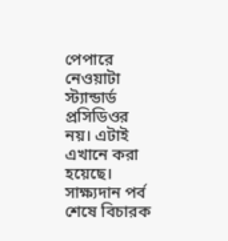পেপারে নেওয়াটা স্ট্যান্ডার্ড প্রসিডিওর নয়। এটাই এখানে করা হয়েছে। সাক্ষ্যদান পর্ব শেষে বিচারক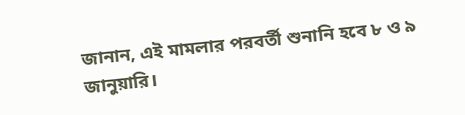জানান, এই মামলার পরবর্তী শুনানি হবে ৮ ও ৯ জানুয়ারি।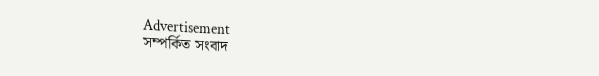Advertisement
সম্পর্কিত সংবাদ